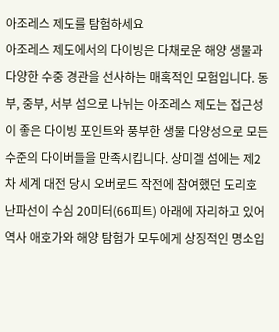아조레스 제도를 탐험하세요
아조레스 제도에서의 다이빙은 다채로운 해양 생물과 다양한 수중 경관을 선사하는 매혹적인 모험입니다. 동부, 중부, 서부 섬으로 나뉘는 아조레스 제도는 접근성이 좋은 다이빙 포인트와 풍부한 생물 다양성으로 모든 수준의 다이버들을 만족시킵니다. 상미겔 섬에는 제2차 세계 대전 당시 오버로드 작전에 참여했던 도리호 난파선이 수심 20미터(66피트) 아래에 자리하고 있어 역사 애호가와 해양 탐험가 모두에게 상징적인 명소입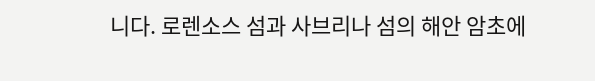니다. 로렌소스 섬과 사브리나 섬의 해안 암초에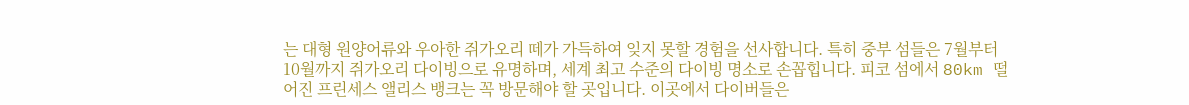는 대형 원양어류와 우아한 쥐가오리 떼가 가득하여 잊지 못할 경험을 선사합니다. 특히 중부 섬들은 7월부터 10월까지 쥐가오리 다이빙으로 유명하며, 세계 최고 수준의 다이빙 명소로 손꼽힙니다. 피코 섬에서 80km 떨어진 프린세스 앨리스 뱅크는 꼭 방문해야 할 곳입니다. 이곳에서 다이버들은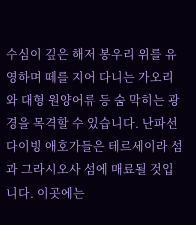수심이 깊은 해저 봉우리 위를 유영하며 떼를 지어 다니는 가오리와 대형 원양어류 등 숨 막히는 광경을 목격할 수 있습니다. 난파선 다이빙 애호가들은 테르세이라 섬과 그라시오사 섬에 매료될 것입니다. 이곳에는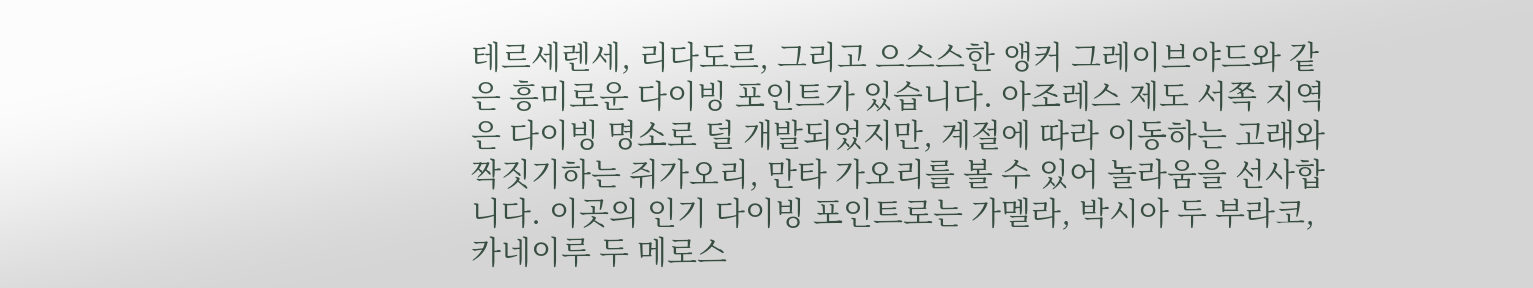테르세렌세, 리다도르, 그리고 으스스한 앵커 그레이브야드와 같은 흥미로운 다이빙 포인트가 있습니다. 아조레스 제도 서쪽 지역은 다이빙 명소로 덜 개발되었지만, 계절에 따라 이동하는 고래와 짝짓기하는 쥐가오리, 만타 가오리를 볼 수 있어 놀라움을 선사합니다. 이곳의 인기 다이빙 포인트로는 가멜라, 박시아 두 부라코, 카네이루 두 메로스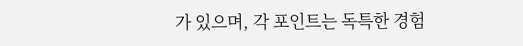가 있으며, 각 포인트는 독특한 경험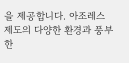을 제공합니다. 아조레스 제도의 다양한 환경과 풍부한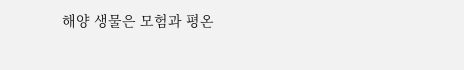해양 생물은 모험과 평온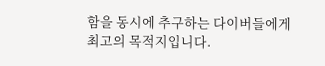함을 동시에 추구하는 다이버들에게 최고의 목적지입니다.